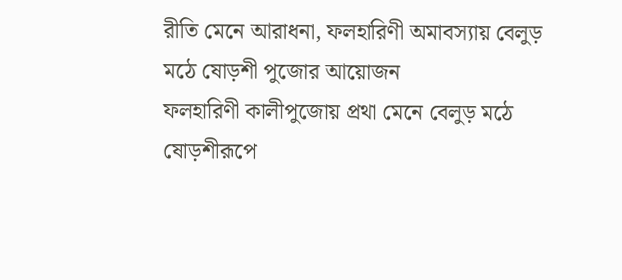রীতি মেনে আরাধনা, ফলহারিণী অমাবস্যায় বেলুড় মঠে ষোড়শী পুজোর আয়োজন
ফলহারিণী কালীপুজোয় প্রথা মেনে বেলুড় মঠে ষোড়শীরূপে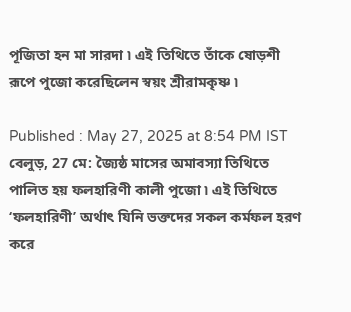পূজিতা হন মা সারদা ৷ এই তিথিতে তাঁকে ষোড়শী রূপে পুজো করেছিলেন স্বয়ং শ্রীরামকৃষ্ণ ৷

Published : May 27, 2025 at 8:54 PM IST
বেলুড়, 27 মে: জ্যৈষ্ঠ মাসের অমাবস্যা তিথিতে পালিত হয় ফলহারিণী কালী পুজো ৷ এই তিথিতে ‘ফলহারিণী’ অর্থাৎ যিনি ভক্তদের সকল কর্মফল হরণ করে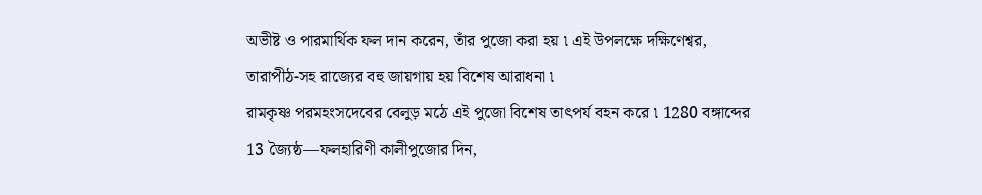অভীষ্ট ও পারমার্থিক ফল দান করেন, তাঁর পুজো করা হয় ৷ এই উপলক্ষে দক্ষিণেশ্বর, তারাপীঠ-সহ রাজ্যের বহু জায়গায় হয় বিশেষ আরাধনা ৷
রামকৃষ্ণ পরমহংসদেবের বেলুড় মঠে এই পুজো বিশেষ তাৎপর্য বহন করে ৷ 1280 বঙ্গাব্দের 13 জ্যৈষ্ঠ—ফলহারিণী কালীপুজোর দিন,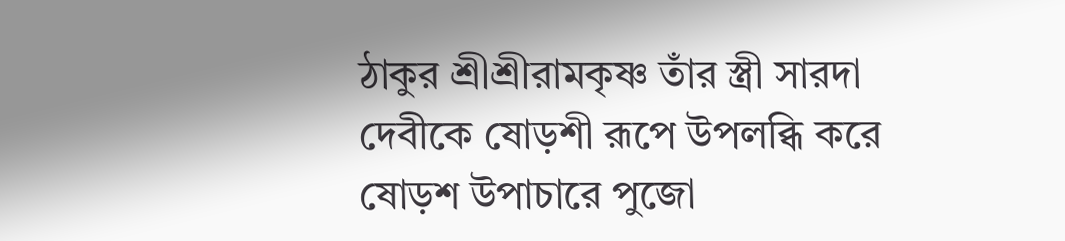ঠাকুর শ্রীশ্রীরামকৃষ্ণ তাঁর স্ত্রী সারদা দেবীকে ষোড়শী রূপে উপলব্ধি করে ষোড়শ উপাচারে পুজো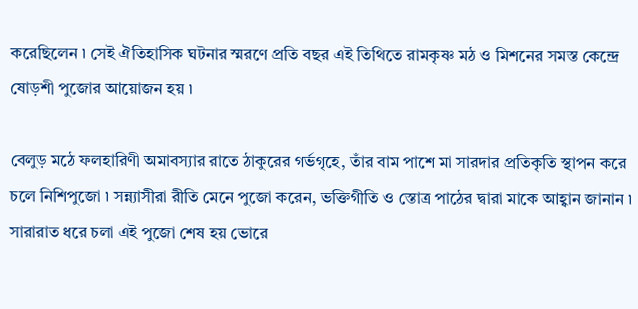করেছিলেন ৷ সেই ঐতিহাসিক ঘটনার স্মরণে প্রতি বছর এই তিথিতে রামকৃষ্ণ মঠ ও মিশনের সমস্ত কেন্দ্রে ষোড়শী পুজোর আয়োজন হয় ৷

বেলুড় মঠে ফলহারিণী অমাবস্যার রাতে ঠাকুরের গর্ভগৃহে, তাঁর বাম পাশে মা সারদার প্রতিকৃতি স্থাপন করে চলে নিশিপুজো ৷ সন্ন্যাসীরা রীতি মেনে পুজো করেন, ভক্তিগীতি ও স্তোত্র পাঠের দ্বারা মাকে আহ্বান জানান ৷ সারারাত ধরে চলা এই পুজো শেষ হয় ভোরে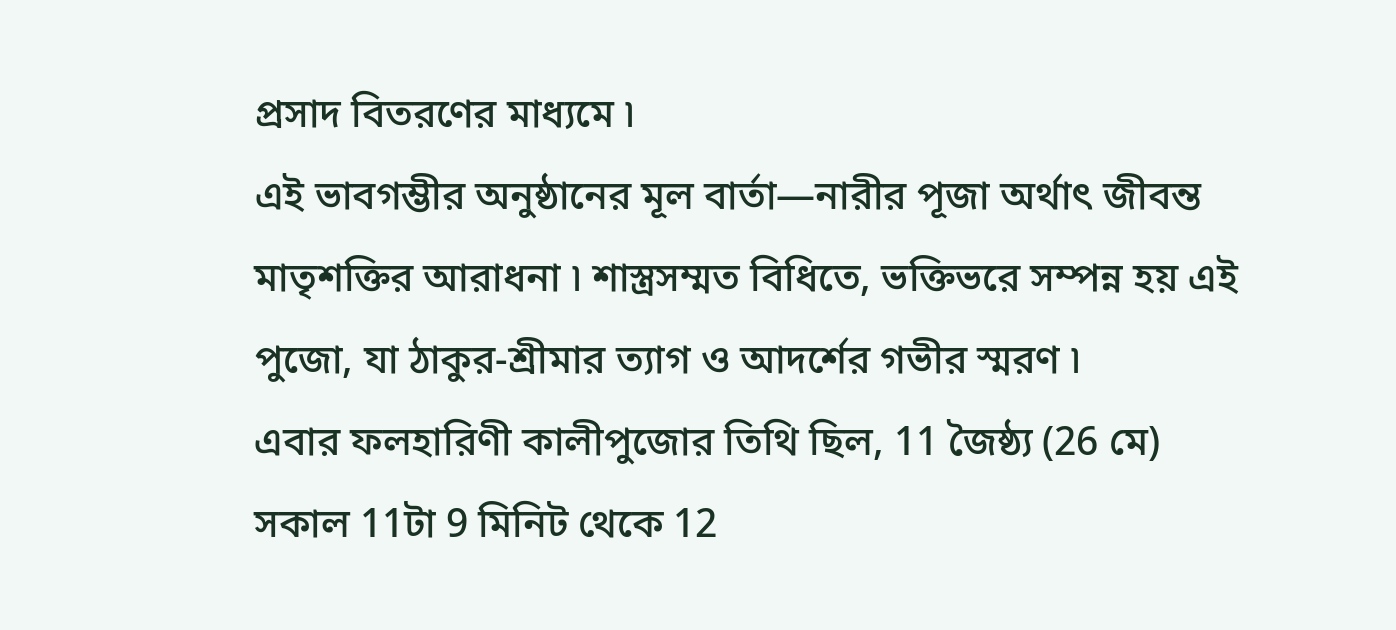প্রসাদ বিতরণের মাধ্যমে ৷
এই ভাবগম্ভীর অনুষ্ঠানের মূল বার্তা—নারীর পূজা অর্থাৎ জীবন্ত মাতৃশক্তির আরাধনা ৷ শাস্ত্রসম্মত বিধিতে, ভক্তিভরে সম্পন্ন হয় এই পুজো, যা ঠাকুর-শ্রীমার ত্যাগ ও আদর্শের গভীর স্মরণ ৷
এবার ফলহারিণী কালীপুজোর তিথি ছিল, 11 জৈষ্ঠ্য (26 মে) সকাল 11টা 9 মিনিট থেকে 12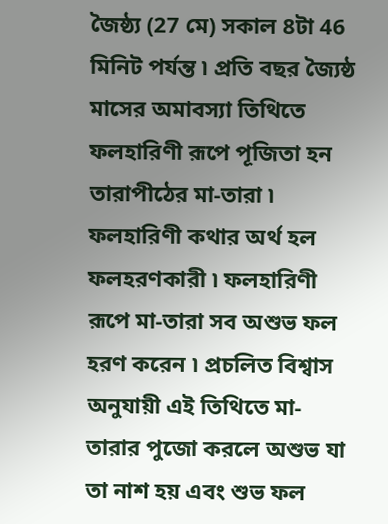জৈষ্ঠ্য (27 মে) সকাল 8টা 46 মিনিট পর্যন্ত ৷ প্রতি বছর জ্যৈষ্ঠ মাসের অমাবস্যা তিথিতে ফলহারিণী রূপে পূজিতা হন তারাপীঠের মা-তারা ৷ ফলহারিণী কথার অর্থ হল ফলহরণকারী ৷ ফলহারিণী রূপে মা-তারা সব অশুভ ফল হরণ করেন ৷ প্রচলিত বিশ্বাস অনুযায়ী এই তিথিতে মা-তারার পুজো করলে অশুভ যা তা নাশ হয় এবং শুভ ফল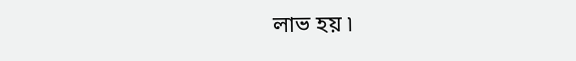লাভ হয় ৷